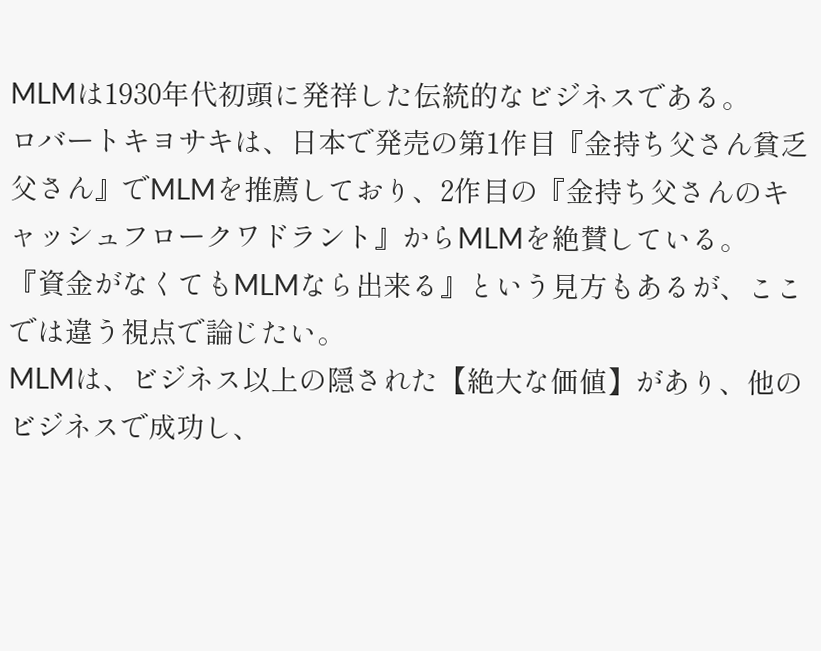MLMは1930年代初頭に発祥した伝統的なビジネスである。
ロバートキヨサキは、日本で発売の第1作目『金持ち父さん貧乏父さん』でMLMを推薦しており、2作目の『金持ち父さんのキャッシュフロークワドラント』からMLMを絶賛している。
『資金がなくてもMLMなら出来る』という見方もあるが、ここでは違う視点で論じたい。
MLMは、ビジネス以上の隠された【絶大な価値】があり、他のビジネスで成功し、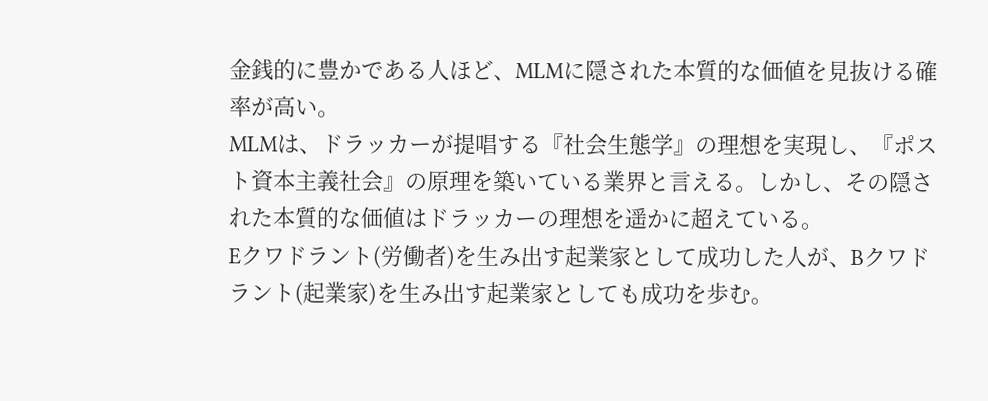金銭的に豊かである人ほど、MLMに隠された本質的な価値を見抜ける確率が高い。
MLMは、ドラッカーが提唱する『社会生態学』の理想を実現し、『ポスト資本主義社会』の原理を築いている業界と言える。しかし、その隠された本質的な価値はドラッカーの理想を遥かに超えている。
Eクワドラント(労働者)を生み出す起業家として成功した人が、Bクワドラント(起業家)を生み出す起業家としても成功を歩む。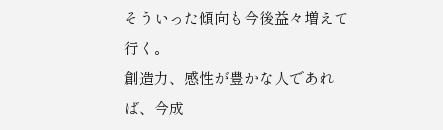そういった傾向も今後益々増えて行く。
創造力、感性が豊かな人であれば、今成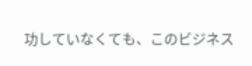功していなくても、このビジネス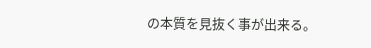の本質を見抜く事が出来る。